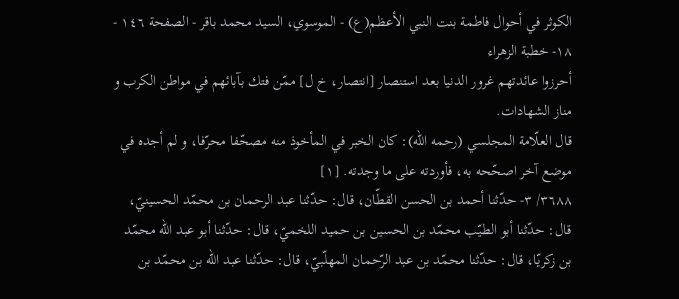الكوثر في أحوال فاطمة بنت النبي الأعظم(ع) - الموسوي، السيد محمد باقر - الصفحة ١٤٦ - ١٨- خطبة الزهراء
أحرزوا عائدتهم غرور الدنيا بعد استنصار [انتصار، خ ل] ممّن فتك بآبائهم في مواطن الكرب و مناز الشهادات.
قال العلّامة المجلسي (رحمه الله): كان الخبر في المأخوذ منه مصحّفا محرّفا، و لم أجده في موضع آخر اصحّحه به، فأوردته على ما وجدته. [١]
٣٦٨٨/ ٣- حدّثنا أحمد بن الحسن القطّان، قال: حدّثنا عبد الرحمان بن محمّد الحسينيّ، قال: حدّثنا أبو الطيّب محمّد بن الحسين بن حميد اللخميّ، قال: حدّثنا أبو عبد اللّه محمّد بن زكريّا، قال: حدّثنا محمّد بن عبد الرّحمان المهلّبيّ، قال: حدّثنا عبد اللّه بن محمّد بن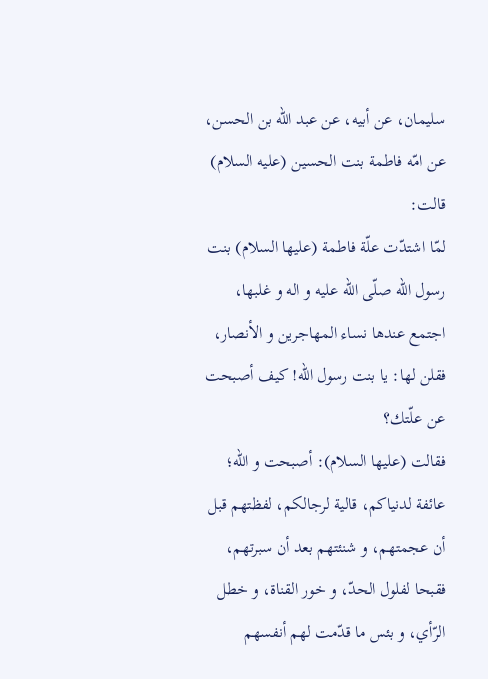سليمان، عن أبيه، عن عبد اللّه بن الحسن، عن امّه فاطمة بنت الحسين (عليه السلام) قالت:
لمّا اشتدّت علّة فاطمة (عليها السلام) بنت رسول اللّه صلّى اللّه عليه و اله و غلبها، اجتمع عندها نساء المهاجرين و الأنصار، فقلن لها: يا بنت رسول اللّه! كيف أصبحت عن علّتك؟
فقالت (عليها السلام): أصبحت و اللّه؛ عائفة لدنياكم، قالية لرجالكم، لفظتهم قبل أن عجمتهم، و شنئتهم بعد أن سبرتهم، فقبحا لفلول الحدّ، و خور القناة، و خطل الرّأي، و بئس ما قدّمت لهم أنفسهم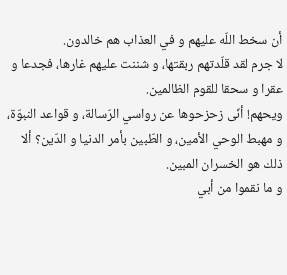أن سخط اللّه عليهم و في العذاب هم خالدون.
لا جرم لقد قلّدتهم ربقتها، و شننت عليهم غارها، فجدعا و عقرا و سحقا للقوم الظالمين.
ويحهم! أنّى زحزحوها عن رواسي الرّسالة، و قواعد النبوّة، و مهبط الوحي الأمين، و الطّبين بأمر الدنيا و الدّين؟ ألا ذلك هو الخسران المبين.
و ما نقموا من أبي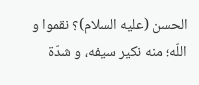الحسن (عليه السلام)؟ نقموا و اللّه؛ منه نكير سيفه، و شدّة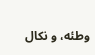وطئه، و نكال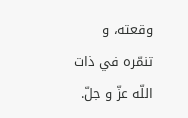وقعته، و تنمّره في ذات اللّه عزّ و جلّ.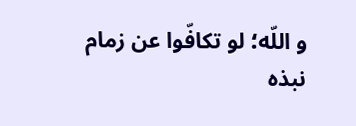و اللّه؛ لو تكافّوا عن زمام نبذه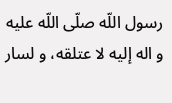رسول اللّه صلّى اللّه عليه و اله إليه لا عتلقه، و لسار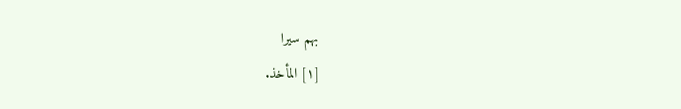بهم سيرا
[١] المأخذ.